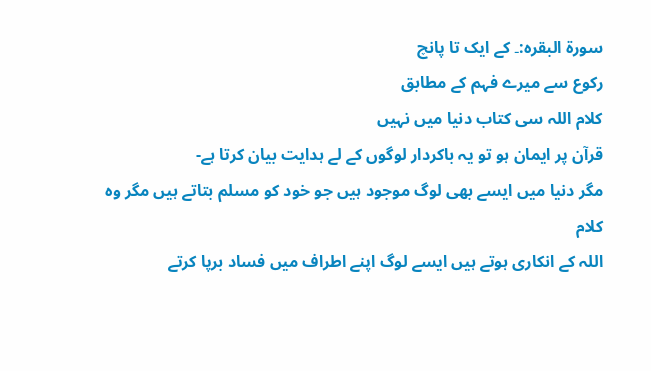سورۃ البقرہ:۔ کے ایک تا پانچ
رکوع سے میرے فہم کے مطابق
کلام اللہ سی کتاب دنیا میں نہیں
قرآن پر ایمان ہو تو یہ باکردار لوگوں کے لے ہدایت بیان کرتا ہے-
مگر دنیا میں ایسے بھی لوگ موجود ہیں جو خود کو مسلم بتاتے ہیں مگر وہ کلام
اللہ کے انکاری ہوتے ہیں ایسے لوگ اپنے اطراف میں فساد برپا کرتے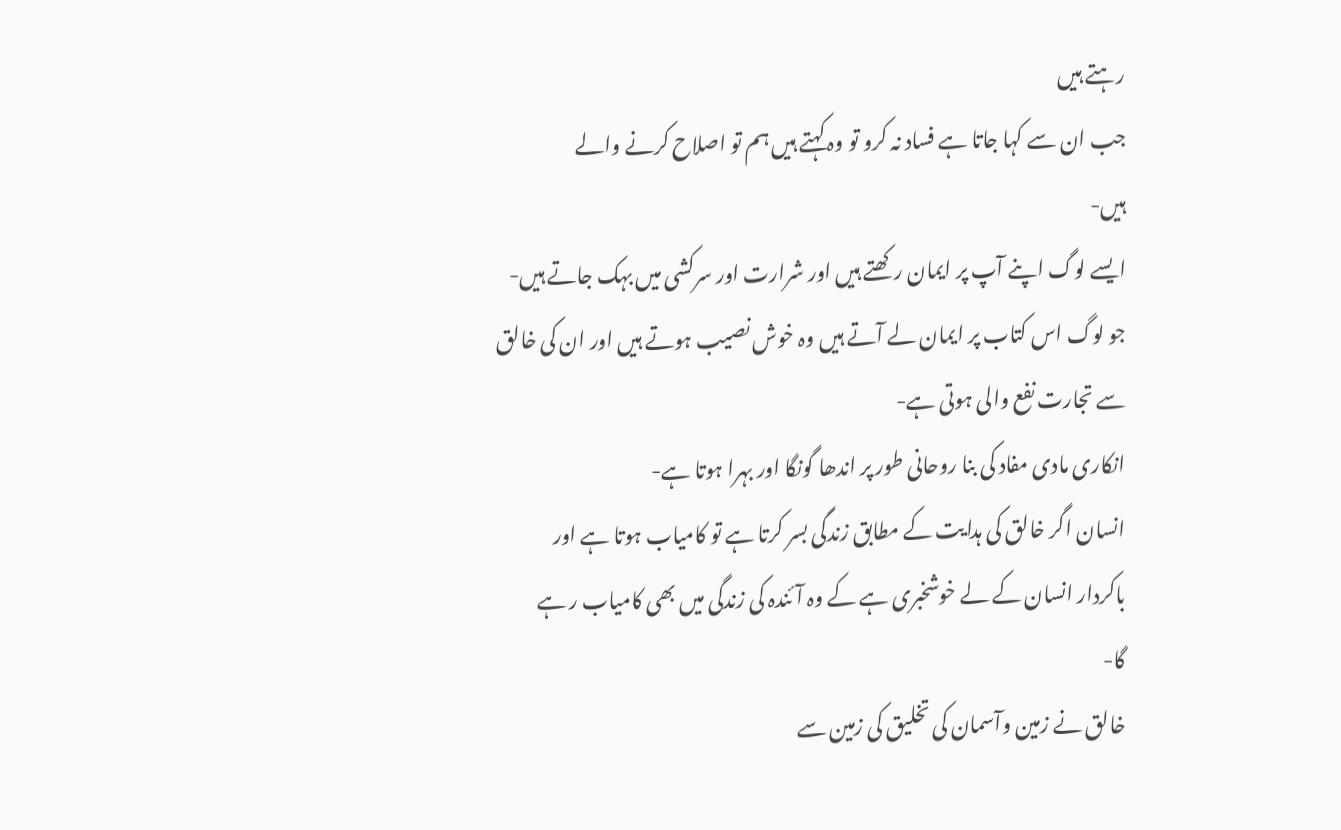رہتے ہیں
جب ان سے کہا جاتا ہے فساد نہ کرو تو وہ کہتے ہیں ہم تو اصلاح کرنے والے
ہیں-
ایسے لوگ اپنے آپ پر ایمان رکھتے ہیں اور شرارت اور سرکشی میں بہک جاتے ہیں-
جو لوگ اس کتاب پر ایمان لے آتے ہیں وہ خوش نصیب ہوتے ہیں اور ان کی خالق
سے تجارت نفع والی ہوتی ہے-
انکاری مادی مفاد کی بنا روحانی طور پر اندھا گونگا اور بہرا ہوتا ہے-
انسان اگر خالق کی ہدایت کے مطابق زندگی بسر کرتا ہے تو کامیاب ہوتا ہے اور
باکردار انسان کے لے خوشخبری ہے کے وہ آئندہ کی زندگی میں بھی کامیاب ر ہے
گا-
خالق نے زمین وآسمان کی تخلیق کی زمین سے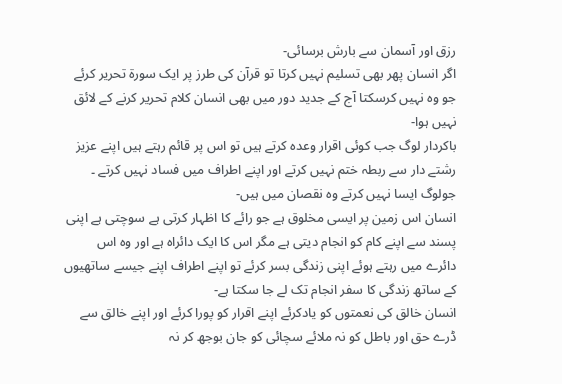رزق اور آسمان سے بارش برسائی-
اگر انسان پھر بھی تسلیم نہیں کرتا تو قرآن کی طرز پر ایک سورۃ تحریر کرئے
جو وہ نہیں کرسکتا آج کے جدید دور میں بھی انسان کلام تحریر کرنے کے لائق
نہیں ہوا-
باکردار لوگ جب کوئی اقرار وعدہ کرتے ہیں تو اس پر قائم رہتے ہیں اپنے عزیز
رشتے دار سے ربطہ ختم نہیں کرتے اور اپنے اطراف میں فساد نہیں کرتے ۔
جولوگ ایسا نہیں کرتے وہ نقصان میں ہیں-
انسان اس زمین پر ایسی مخلوق ہے جو رائے کا اظہار کرتی ہے سوچتی ہے اپنی
پسند سے اپنے کام کو انجام دیتی ہے مگر اس کا ایک دائراہ ہے اور وہ اس
دائرے میں رہتے ہوئے اپنی زندگی بسر کرئے تو اپنے اطراف اپنے جیسے ساتھیوں
کے ساتھ زندگی کا سفر انجام تک لے جا سکتا ہے-
انسان خالق کی نعمتوں کو یادکرئے اپنے اقرار کو پورا کرئے اور اپنے خالق سے
ڈرے حق اور باطل کو نہ ملائے سچائی کو جان بوجھ کر نہ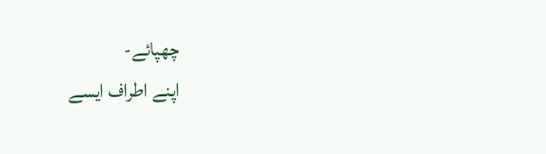چھپائے-
اپنے اطراف ایسے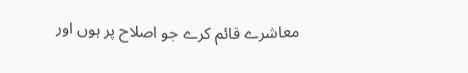معاشرے قائم کرے جو اصلاح پر ہوں اور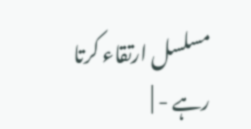مسلسل ارتقاء کرتا
رہے - |